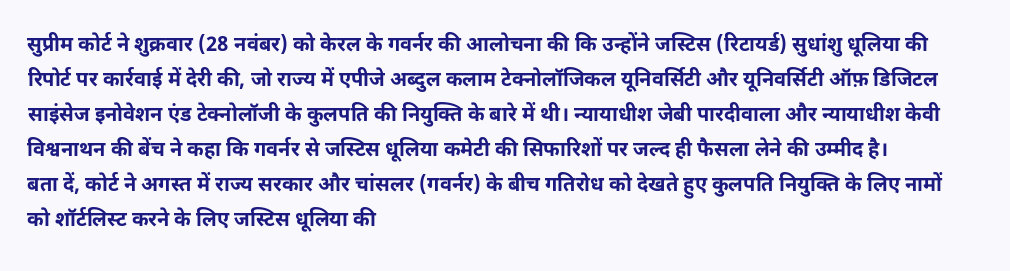सुप्रीम कोर्ट ने शुक्रवार (28 नवंबर) को केरल के गवर्नर की आलोचना की कि उन्होंने जस्टिस (रिटायर्ड) सुधांशु धूलिया की रिपोर्ट पर कार्रवाई में देरी की, जो राज्य में एपीजे अब्दुल कलाम टेक्नोलॉजिकल यूनिवर्सिटी और यूनिवर्सिटी ऑफ़ डिजिटल साइंसेज इनोवेशन एंड टेक्नोलॉजी के कुलपति की नियुक्ति के बारे में थी। न्यायाधीश जेबी पारदीवाला और न्यायाधीश केवी विश्वनाथन की बेंच ने कहा कि गवर्नर से जस्टिस धूलिया कमेटी की सिफारिशों पर जल्द ही फैसला लेने की उम्मीद है।
बता दें, कोर्ट ने अगस्त में राज्य सरकार और चांसलर (गवर्नर) के बीच गतिरोध को देखते हुए कुलपति नियुक्ति के लिए नामों को शॉर्टलिस्ट करने के लिए जस्टिस धूलिया की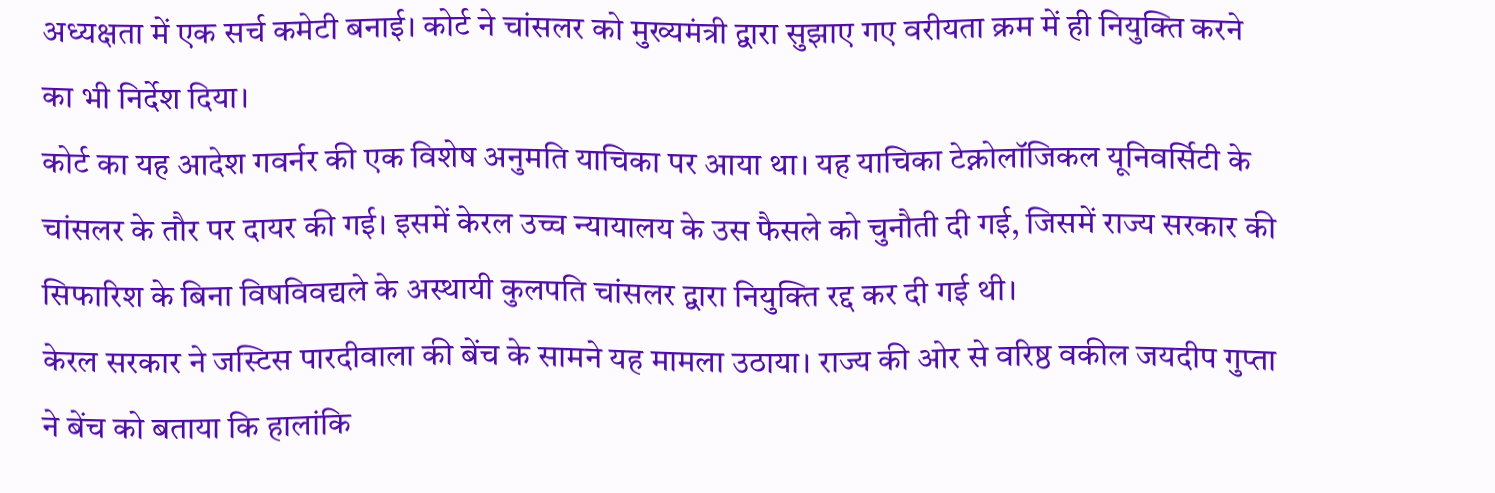अध्यक्षता में एक सर्च कमेटी बनाई। कोर्ट ने चांसलर को मुख्यमंत्री द्वारा सुझाए गए वरीयता क्रम में ही नियुक्ति करने का भी निर्देश दिया।
कोर्ट का यह आदेश गवर्नर की एक विशेष अनुमति याचिका पर आया था। यह याचिका टेक्नोलॉजिकल यूनिवर्सिटी के चांसलर के तौर पर दायर की गई। इसमें केरल उच्च न्यायालय के उस फैसले को चुनौती दी गई, जिसमें राज्य सरकार की सिफारिश के बिना विषविवद्यले के अस्थायी कुलपति चांसलर द्वारा नियुक्ति रद्द कर दी गई थी।
केरल सरकार ने जस्टिस पारदीवाला की बेंच के सामने यह मामला उठाया। राज्य की ओर से वरिष्ठ वकील जयदीप गुप्ता ने बेंच को बताया कि हालांकि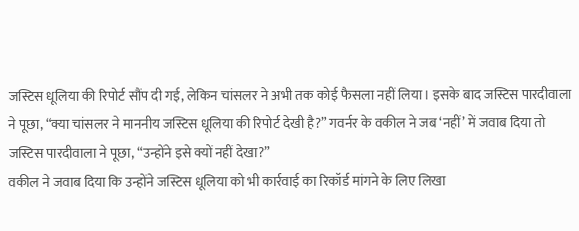जस्टिस धूलिया की रिपोर्ट सौंप दी गई, लेकिन चांसलर ने अभी तक कोई फैसला नहीं लिया। इसके बाद जस्टिस पारदीवाला ने पूछा, “क्या चांसलर ने माननीय जस्टिस धूलिया की रिपोर्ट देखी है?” गवर्नर के वकील ने जब ‘नहीं’ में जवाब दिया तो जस्टिस पारदीवाला ने पूछा, “उन्होंने इसे क्यों नहीं देखा?”
वकील ने जवाब दिया कि उन्होंने जस्टिस धूलिया को भी कार्रवाई का रिकॉर्ड मांगने के लिए लिखा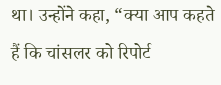था। उन्होंने कहा, “क्या आप कहते हैं कि चांसलर को रिपोर्ट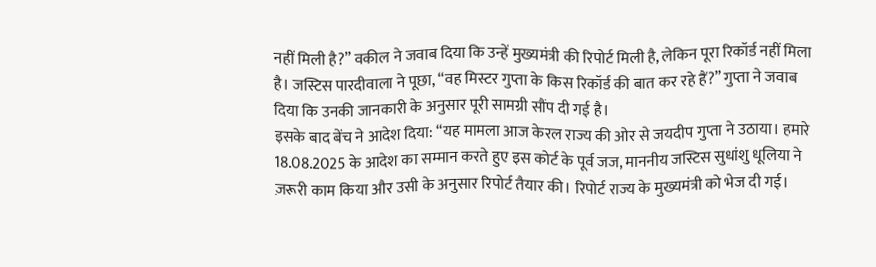नहीं मिली है?” वकील ने जवाब दिया कि उन्हें मुख्यमंत्री की रिपोर्ट मिली है, लेकिन पूरा रिकॉर्ड नहीं मिला है। जस्टिस पारदीवाला ने पूछा, “वह मिस्टर गुप्ता के किस रिकॉर्ड की बात कर रहे हैं?” गुप्ता ने जवाब दिया कि उनकी जानकारी के अनुसार पूरी सामग्री सौंप दी गई है।
इसके बाद बेंच ने आदेश दिया: “यह मामला आज केरल राज्य की ओर से जयदीप गुप्ता ने उठाया। हमारे 18.08.2025 के आदेश का सम्मान करते हुए इस कोर्ट के पूर्व जज, माननीय जस्टिस सुधांशु धूलिया ने ज़रूरी काम किया और उसी के अनुसार रिपोर्ट तैयार की। रिपोर्ट राज्य के मुख्यमंत्री को भेज दी गई।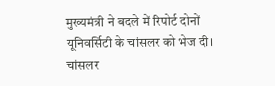मुख्यमंत्री ने बदले में रिपोर्ट दोनों यूनिवर्सिटी के चांसलर को भेज दी। चांसलर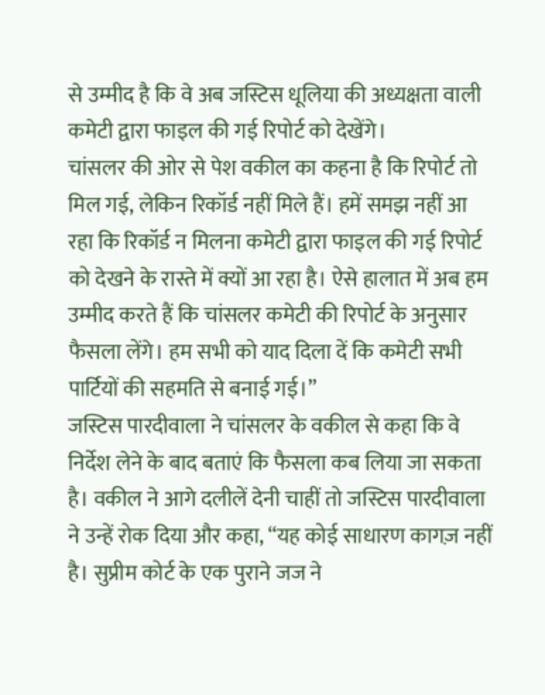से उम्मीद है कि वे अब जस्टिस धूलिया की अध्यक्षता वाली कमेटी द्वारा फाइल की गई रिपोर्ट को देखेंगे।
चांसलर की ओर से पेश वकील का कहना है कि रिपोर्ट तो मिल गई, लेकिन रिकॉर्ड नहीं मिले हैं। हमें समझ नहीं आ रहा कि रिकॉर्ड न मिलना कमेटी द्वारा फाइल की गई रिपोर्ट को देखने के रास्ते में क्यों आ रहा है। ऐसे हालात में अब हम उम्मीद करते हैं कि चांसलर कमेटी की रिपोर्ट के अनुसार फैसला लेंगे। हम सभी को याद दिला दें कि कमेटी सभी पार्टियों की सहमति से बनाई गई।”
जस्टिस पारदीवाला ने चांसलर के वकील से कहा कि वे निर्देश लेने के बाद बताएं कि फैसला कब लिया जा सकता है। वकील ने आगे दलीलें देनी चाहीं तो जस्टिस पारदीवाला ने उन्हें रोक दिया और कहा, “यह कोई साधारण कागज़ नहीं है। सुप्रीम कोर्ट के एक पुराने जज ने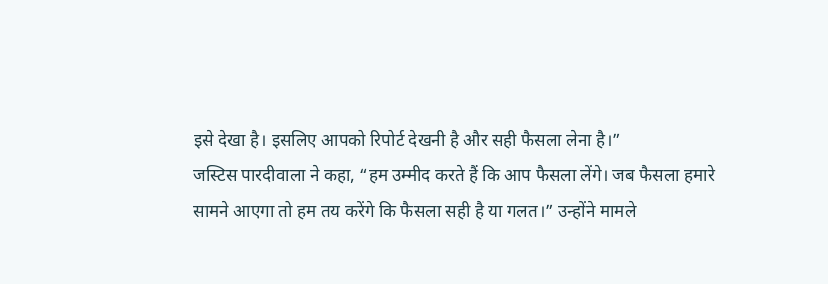इसे देखा है। इसलिए आपको रिपोर्ट देखनी है और सही फैसला लेना है।”
जस्टिस पारदीवाला ने कहा, “हम उम्मीद करते हैं कि आप फैसला लेंगे। जब फैसला हमारे सामने आएगा तो हम तय करेंगे कि फैसला सही है या गलत।” उन्होंने मामले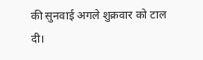की सुनवाई अगले शुक्रवार को टाल दी।